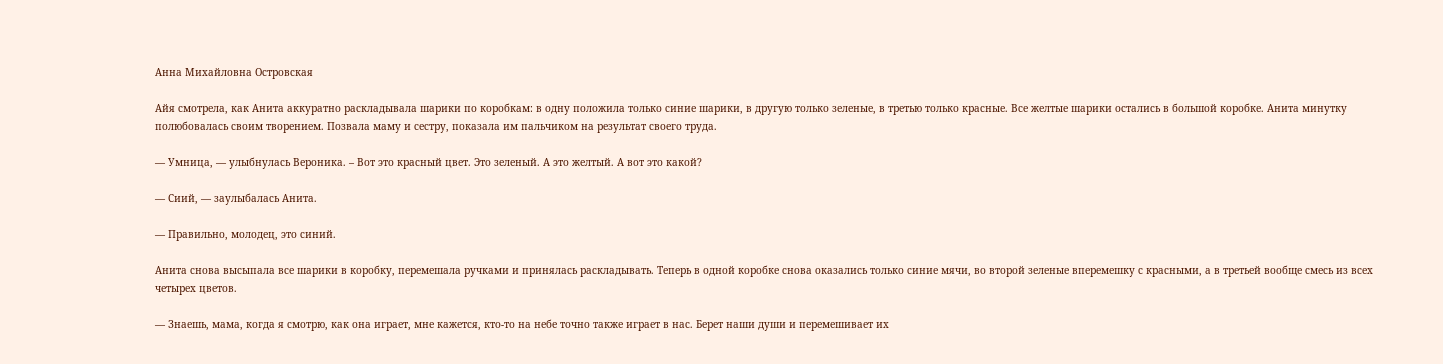Анна Михайловна Островская

Айя смотрела, как Анита аккуратно раскладывала шарики по коробкам: в одну положила только синие шарики, в другую только зеленые, в третью только красные. Все желтые шарики остались в большой коробке. Анита минутку полюбовалась своим творением. Позвала маму и сестру, показала им пальчиком на результат своего труда.

— Умница, — улыбнулась Вероника. – Вот это красный цвет. Это зеленый. А это желтый. А вот это какой?

— Сиий, — заулыбалась Анита.

— Правильно, молодец, это синий.

Анита снова высыпала все шарики в коробку, перемешала ручками и принялась раскладывать. Теперь в одной коробке снова оказались только синие мячи, во второй зеленые вперемешку с красными, а в третьей вообще смесь из всех четырех цветов.

— Знаешь, мама, когда я смотрю, как она играет, мне кажется, кто-то на небе точно также играет в нас. Берет наши души и перемешивает их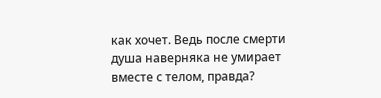как хочет. Ведь после смерти душа наверняка не умирает вместе с телом, правда?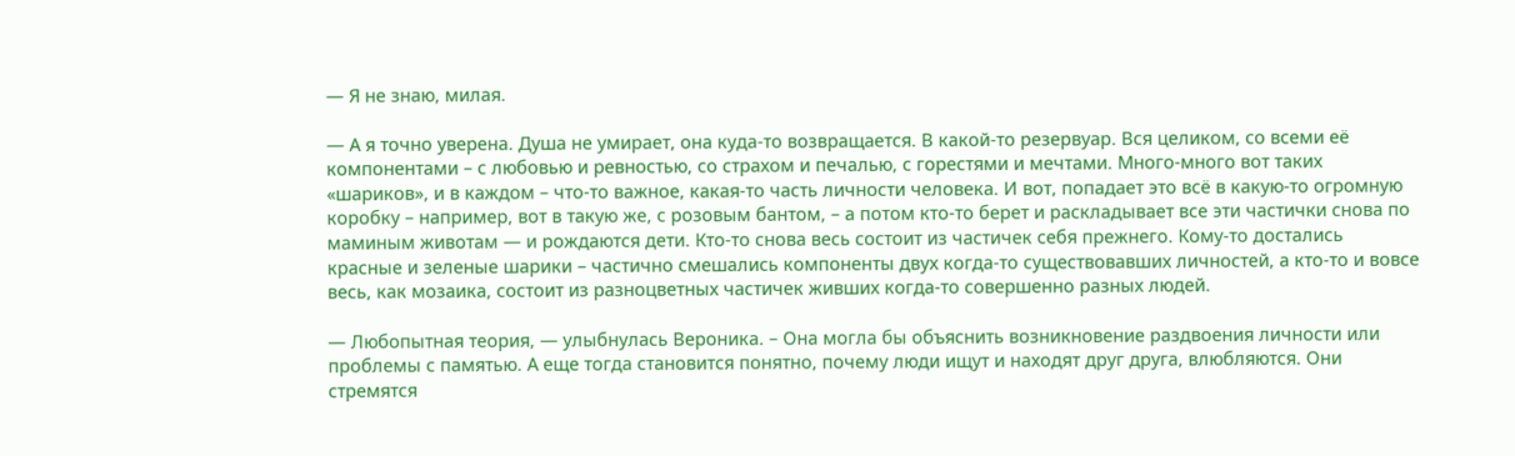— Я не знаю, милая.

— А я точно уверена. Душа не умирает, она куда-то возвращается. В какой-то резервуар. Вся целиком, со всеми её компонентами – с любовью и ревностью, со страхом и печалью, с горестями и мечтами. Много-много вот таких «шариков», и в каждом – что-то важное, какая-то часть личности человека. И вот, попадает это всё в какую-то огромную коробку – например, вот в такую же, с розовым бантом, – а потом кто-то берет и раскладывает все эти частички снова по маминым животам — и рождаются дети. Кто-то снова весь состоит из частичек себя прежнего. Кому-то достались красные и зеленые шарики – частично смешались компоненты двух когда-то существовавших личностей, а кто-то и вовсе весь, как мозаика, состоит из разноцветных частичек живших когда-то совершенно разных людей.

— Любопытная теория, — улыбнулась Вероника. – Она могла бы объяснить возникновение раздвоения личности или проблемы с памятью. А еще тогда становится понятно, почему люди ищут и находят друг друга, влюбляются. Они стремятся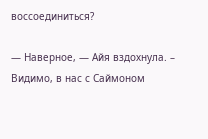воссоединиться?

— Наверное, — Айя вздохнула. – Видимо, в нас с Саймоном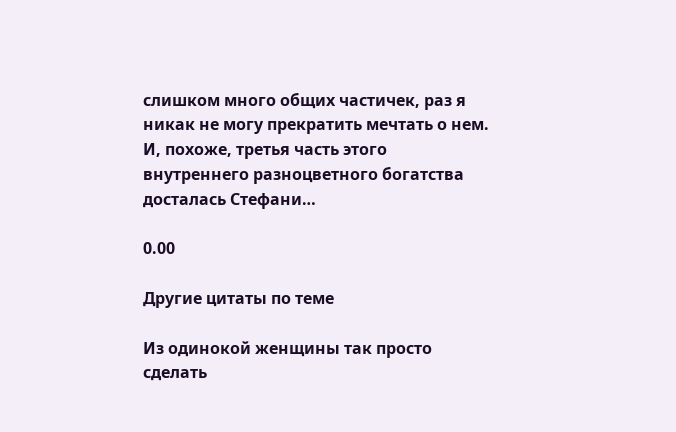слишком много общих частичек, раз я никак не могу прекратить мечтать о нем. И, похоже, третья часть этого внутреннего разноцветного богатства досталась Стефани…

0.00

Другие цитаты по теме

Из одинокой женщины так просто сделать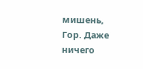мишень, Гор. Даже ничего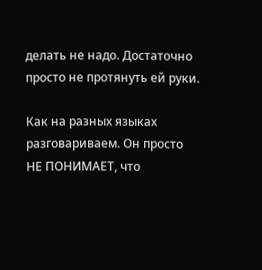делать не надо. Достаточно просто не протянуть ей руки.

Как на разных языках разговариваем. Он просто НЕ ПОНИМАЕТ, что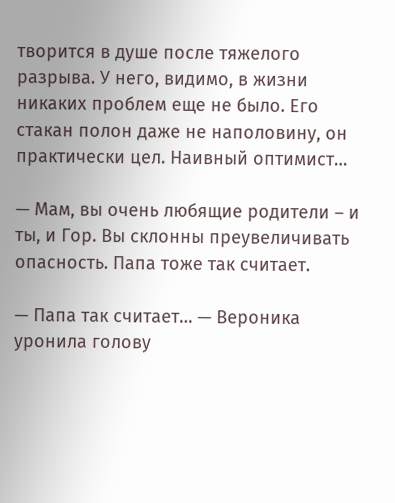творится в душе после тяжелого разрыва. У него, видимо, в жизни никаких проблем еще не было. Его стакан полон даже не наполовину, он практически цел. Наивный оптимист…

— Мам, вы очень любящие родители – и ты, и Гор. Вы склонны преувеличивать опасность. Папа тоже так считает.

— Папа так считает… — Вероника уронила голову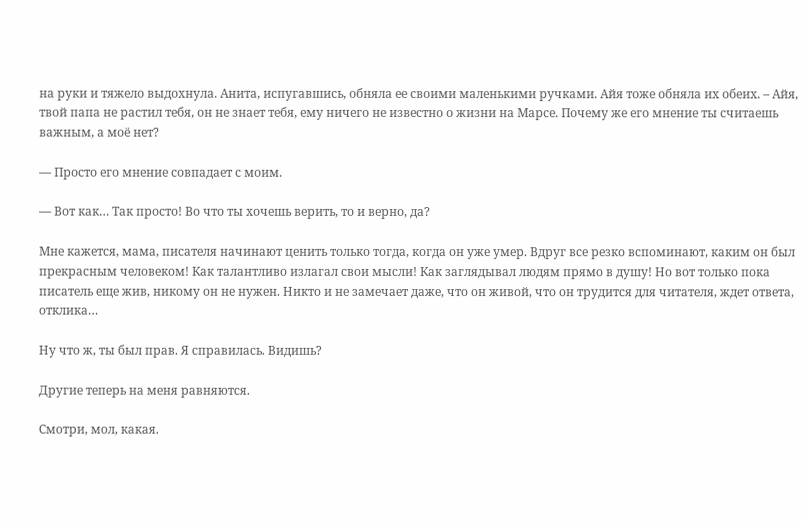на руки и тяжело выдохнула. Анита, испугавшись, обняла ее своими маленькими ручками. Айя тоже обняла их обеих. – Айя, твой папа не растил тебя, он не знает тебя, ему ничего не известно о жизни на Марсе. Почему же его мнение ты считаешь важным, а моё нет?

— Просто его мнение совпадает с моим.

— Вот как… Так просто! Во что ты хочешь верить, то и верно, да?

Мне кажется, мама, писателя начинают ценить только тогда, когда он уже умер. Вдруг все резко вспоминают, каким он был прекрасным человеком! Как талантливо излагал свои мысли! Как заглядывал людям прямо в душу! Но вот только пока писатель еще жив, никому он не нужен. Никто и не замечает даже, что он живой, что он трудится для читателя, ждет ответа, отклика…

Ну что ж, ты был прав. Я справилась. Видишь?

Другие теперь на меня равняются.

Смотри, мол, какая.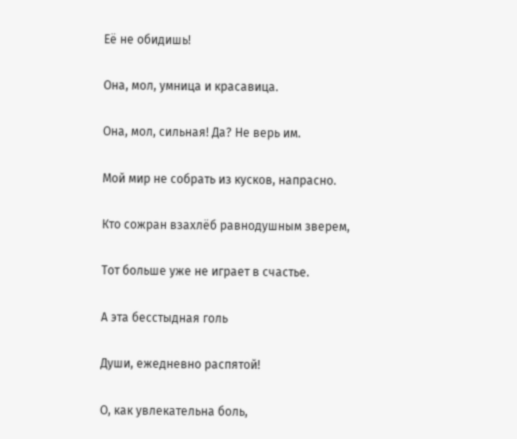Её не обидишь!

Она, мол, умница и красавица.

Она, мол, сильная! Да? Не верь им.

Мой мир не собрать из кусков, напрасно.

Кто сожран взахлёб равнодушным зверем,

Тот больше уже не играет в счастье.

А эта бесстыдная голь

Души, ежедневно распятой!

О, как увлекательна боль,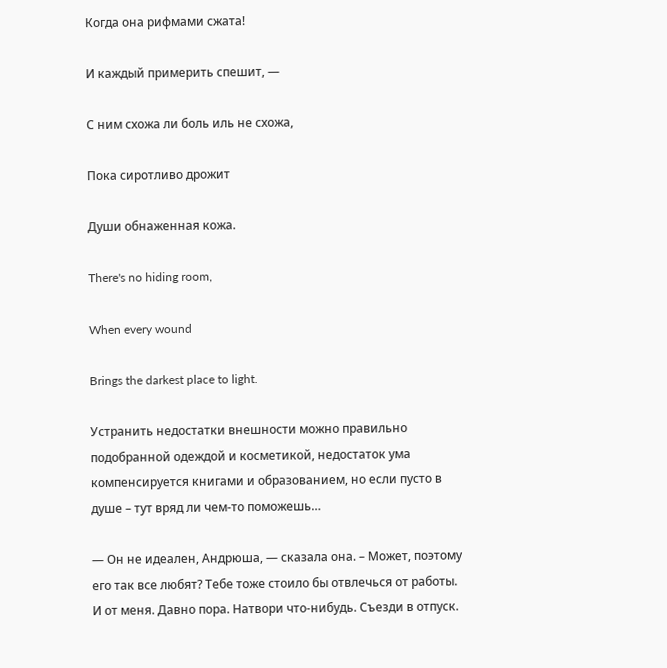Когда она рифмами сжата!

И каждый примерить спешит, —

С ним схожа ли боль иль не схожа,

Пока сиротливо дрожит

Души обнаженная кожа.

There's no hiding room,

When every wound

Brings the darkest place to light.

Устранить недостатки внешности можно правильно подобранной одеждой и косметикой, недостаток ума компенсируется книгами и образованием, но если пусто в душе – тут вряд ли чем-то поможешь…

— Он не идеален, Андрюша, — сказала она. – Может, поэтому его так все любят? Тебе тоже стоило бы отвлечься от работы. И от меня. Давно пора. Натвори что-нибудь. Съезди в отпуск.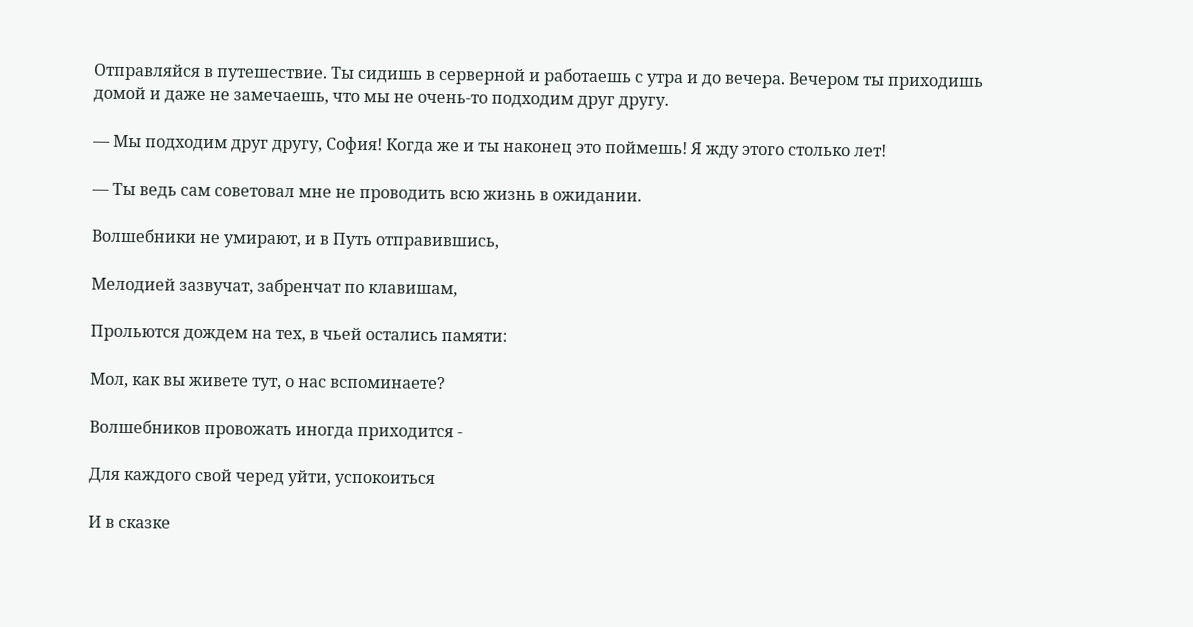Отправляйся в путешествие. Ты сидишь в серверной и работаешь с утра и до вечера. Вечером ты приходишь домой и даже не замечаешь, что мы не очень-то подходим друг другу.

— Мы подходим друг другу, София! Когда же и ты наконец это поймешь! Я жду этого столько лет!

— Ты ведь сам советовал мне не проводить всю жизнь в ожидании.

Волшебники не умирают, и в Путь отправившись,

Мелодией зазвучат, забренчат по клавишам,

Прольются дождем на тех, в чьей остались памяти:

Мол, как вы живете тут, о нас вспоминаете?

Волшебников провожать иногда приходится -

Для каждого свой черед уйти, успокоиться

И в сказке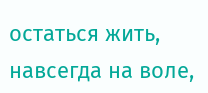остаться жить, навсегда на воле,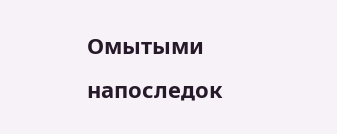Омытыми напоследок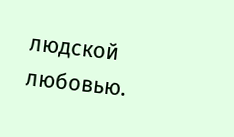людской любовью.